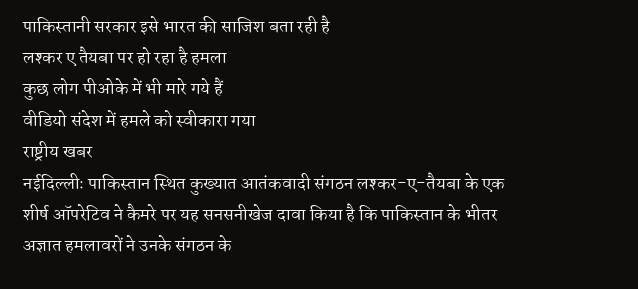पाकिस्तानी सरकार इसे भारत की साजिश बता रही है
लश्कर ए तैयबा पर हो रहा है हमला
कुछ लोग पीओके में भी मारे गये हैं
वीडियो संदेश में हमले को स्वीकारा गया
राष्ट्रीय खबर
नईदिल्लीः पाकिस्तान स्थित कुख्यात आतंकवादी संगठन लश्कर-ए-तैयबा के एक शीर्ष ऑपरेटिव ने कैमरे पर यह सनसनीखेज दावा किया है कि पाकिस्तान के भीतर अज्ञात हमलावरों ने उनके संगठन के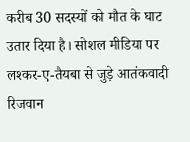करीब 30 सदस्यों को मौत के घाट उतार दिया है। सोशल मीडिया पर लश्कर-ए-तैयबा से जुड़े आतंकवादी रिजवान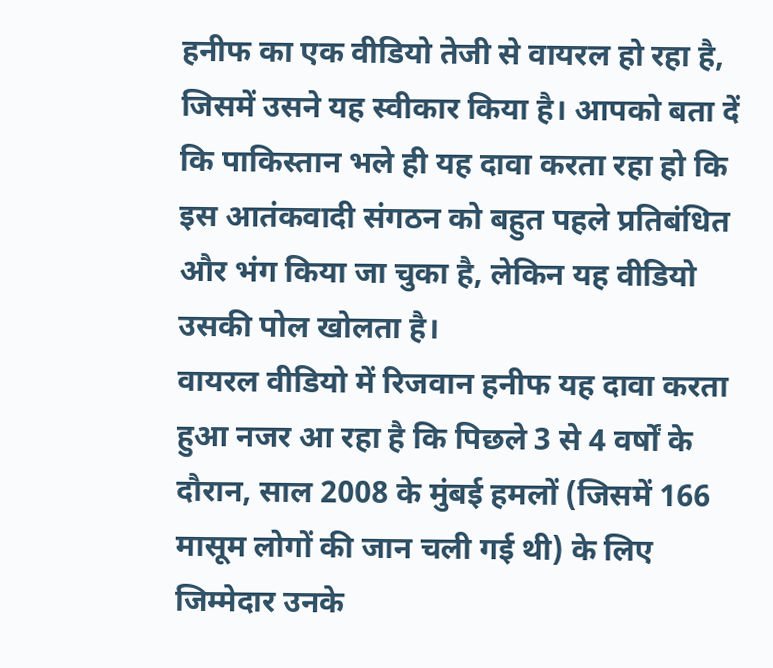हनीफ का एक वीडियो तेजी से वायरल हो रहा है, जिसमें उसने यह स्वीकार किया है। आपको बता दें कि पाकिस्तान भले ही यह दावा करता रहा हो कि इस आतंकवादी संगठन को बहुत पहले प्रतिबंधित और भंग किया जा चुका है, लेकिन यह वीडियो उसकी पोल खोलता है।
वायरल वीडियो में रिजवान हनीफ यह दावा करता हुआ नजर आ रहा है कि पिछले 3 से 4 वर्षों के दौरान, साल 2008 के मुंबई हमलों (जिसमें 166 मासूम लोगों की जान चली गई थी) के लिए जिम्मेदार उनके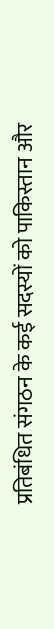प्रतिबंधित संगठन के कई सदस्यों को पाकिस्तान और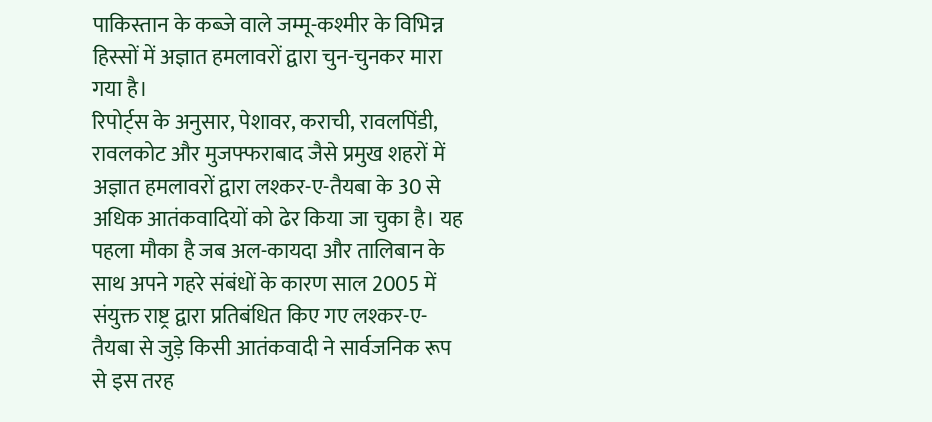पाकिस्तान के कब्जे वाले जम्मू-कश्मीर के विभिन्न हिस्सों में अज्ञात हमलावरों द्वारा चुन-चुनकर मारा गया है।
रिपोर्ट्स के अनुसार, पेशावर, कराची, रावलपिंडी, रावलकोट और मुजफ्फराबाद जैसे प्रमुख शहरों में अज्ञात हमलावरों द्वारा लश्कर-ए-तैयबा के 30 से अधिक आतंकवादियों को ढेर किया जा चुका है। यह पहला मौका है जब अल-कायदा और तालिबान के साथ अपने गहरे संबंधों के कारण साल 2005 में संयुक्त राष्ट्र द्वारा प्रतिबंधित किए गए लश्कर-ए-तैयबा से जुड़े किसी आतंकवादी ने सार्वजनिक रूप से इस तरह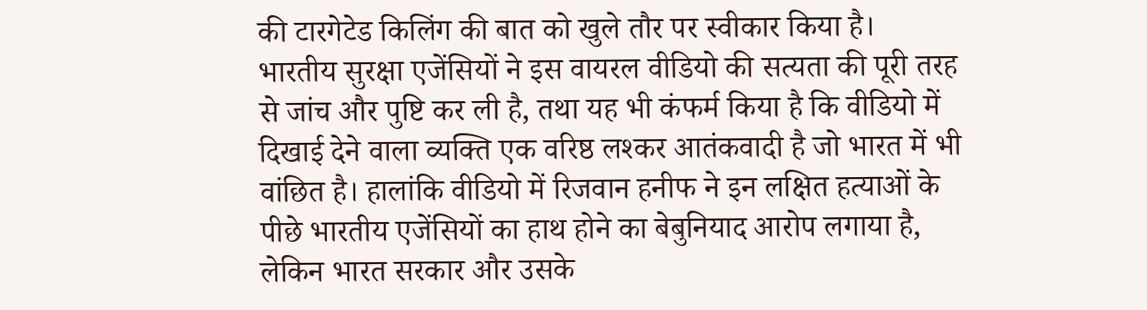की टारगेटेड किलिंग की बात को खुले तौर पर स्वीकार किया है।
भारतीय सुरक्षा एजेंसियों ने इस वायरल वीडियो की सत्यता की पूरी तरह से जांच और पुष्टि कर ली है, तथा यह भी कंफर्म किया है कि वीडियो में दिखाई देने वाला व्यक्ति एक वरिष्ठ लश्कर आतंकवादी है जो भारत में भी वांछित है। हालांकि वीडियो में रिजवान हनीफ ने इन लक्षित हत्याओं के पीछे भारतीय एजेंसियों का हाथ होने का बेबुनियाद आरोप लगाया है, लेकिन भारत सरकार और उसके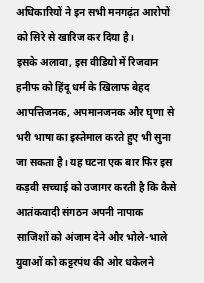अधिकारियों ने इन सभी मनगढ़ंत आरोपों को सिरे से खारिज कर दिया है।
इसके अलावा, इस वीडियो में रिजवान हनीफ को हिंदू धर्म के खिलाफ बेहद आपत्तिजनक, अपमानजनक और घृणा से भरी भाषा का इस्तेमाल करते हुए भी सुना जा सकता है। यह घटना एक बार फिर इस कड़वी सच्चाई को उजागर करती है कि कैसे आतंकवादी संगठन अपनी नापाक साजिशों को अंजाम देने और भोले-भाले युवाओं को कट्टरपंथ की ओर धकेलने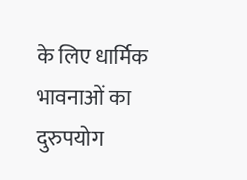के लिए धार्मिक भावनाओं का दुरुपयोग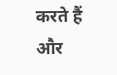करते हैं और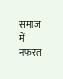समाज में नफरत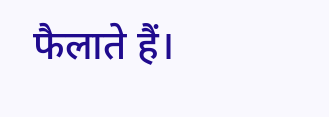फैलाते हैं।